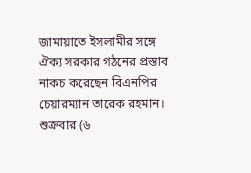জামায়াতে ইসলামীর সঙ্গে ঐক্য সরকার গঠনের প্রস্তাব নাকচ করেছেন বিএনপির চেয়ারম্যান তারেক রহমান।
শুক্রবার (৬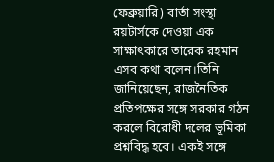ফেব্রুয়ারি) বার্তা সংস্থা রয়টার্সকে দেওয়া এক সাক্ষাৎকারে তারেক রহমান এসব কথা বলেন।তিনি জানিয়েছেন, রাজনৈতিক প্রতিপক্ষের সঙ্গে সরকার গঠন করলে বিরোধী দলের ভূমিকা প্রশ্নবিদ্ধ হবে। একই সঙ্গে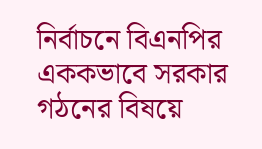নির্বাচনে বিএনপির এককভাবে সরকার গঠনের বিষয়ে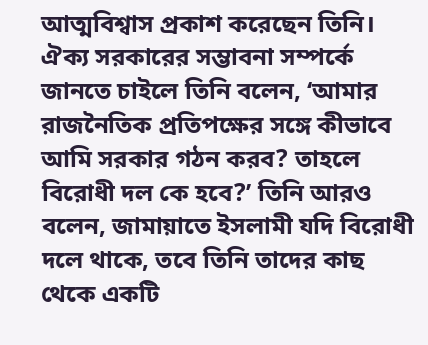আত্মবিশ্বাস প্রকাশ করেছেন তিনি।
ঐক্য সরকারের সম্ভাবনা সম্পর্কে জানতে চাইলে তিনি বলেন, ‘আমার রাজনৈতিক প্রতিপক্ষের সঙ্গে কীভাবে আমি সরকার গঠন করব? তাহলে বিরোধী দল কে হবে?’ তিনি আরও বলেন, জামায়াতে ইসলামী যদি বিরোধী দলে থাকে, তবে তিনি তাদের কাছ থেকে একটি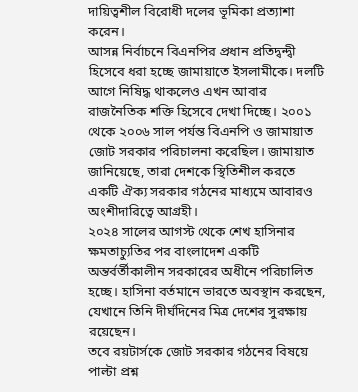দায়িত্বশীল বিরোধী দলের ভূমিকা প্রত্যাশা করেন।
আসন্ন নির্বাচনে বিএনপির প্রধান প্রতিদ্বন্দ্বী হিসেবে ধরা হচ্ছে জামায়াতে ইসলামীকে। দলটি আগে নিষিদ্ধ থাকলেও এখন আবার রাজনৈতিক শক্তি হিসেবে দেখা দিচ্ছে। ২০০১ থেকে ২০০৬ সাল পর্যন্ত বিএনপি ও জামায়াত জোট সরকার পরিচালনা করেছিল। জামায়াত জানিয়েছে, তারা দেশকে স্থিতিশীল করতে একটি ঐক্য সরকার গঠনের মাধ্যমে আবারও অংশীদারিত্বে আগ্রহী।
২০২৪ সালের আগস্ট থেকে শেখ হাসিনার ক্ষমতাচ্যুতির পর বাংলাদেশ একটি অন্তর্বর্তীকালীন সরকারের অধীনে পরিচালিত হচ্ছে। হাসিনা বর্তমানে ভারতে অবস্থান করছেন, যেখানে তিনি দীর্ঘদিনের মিত্র দেশের সুরক্ষায় রয়েছেন।
তবে রয়টার্সকে জোট সরকার গঠনের বিষয়ে পাল্টা প্রশ্ন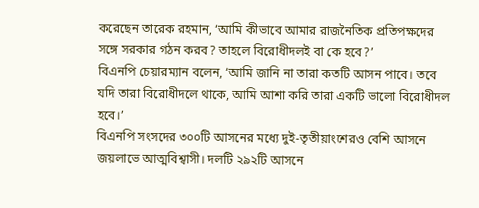করেছেন তারেক রহমান, ‘আমি কীভাবে আমার রাজনৈতিক প্রতিপক্ষদের সঙ্গে সরকার গঠন করব? তাহলে বিরোধীদলই বা কে হবে?’
বিএনপি চেয়ারম্যান বলেন, ‘আমি জানি না তারা কতটি আসন পাবে। তবে যদি তারা বিরোধীদলে থাকে, আমি আশা করি তারা একটি ভালো বিরোধীদল হবে।’
বিএনপি সংসদের ৩০০টি আসনের মধ্যে দুই-তৃতীয়াংশেরও বেশি আসনে জয়লাভে আত্মবিশ্বাসী। দলটি ২৯২টি আসনে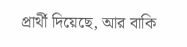প্রার্থী দিয়েছে, আর বাকি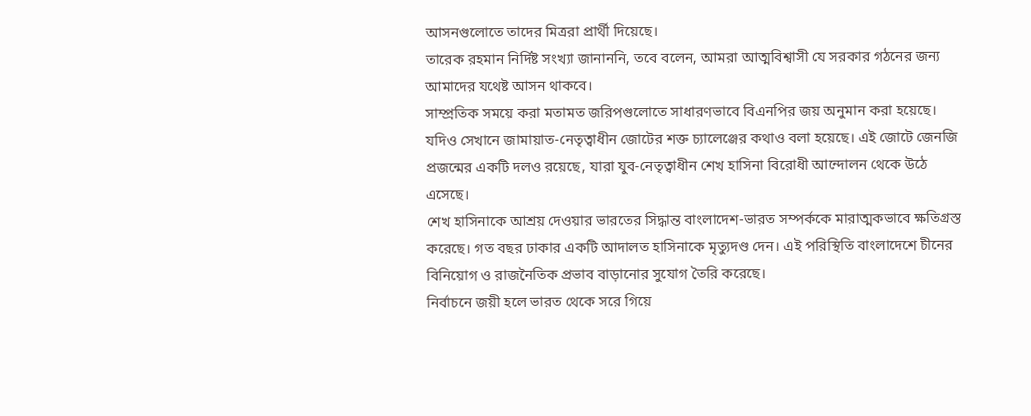আসনগুলোতে তাদের মিত্ররা প্রার্থী দিয়েছে।
তারেক রহমান নির্দিষ্ট সংখ্যা জানাননি, তবে বলেন, আমরা আত্মবিশ্বাসী যে সরকার গঠনের জন্য আমাদের যথেষ্ট আসন থাকবে।
সাম্প্রতিক সময়ে করা মতামত জরিপগুলোতে সাধারণভাবে বিএনপির জয় অনুমান করা হয়েছে। যদিও সেখানে জামায়াত-নেতৃত্বাধীন জোটের শক্ত চ্যালেঞ্জের কথাও বলা হয়েছে। এই জোটে জেনজি প্রজন্মের একটি দলও রয়েছে, যারা যুব-নেতৃত্বাধীন শেখ হাসিনা বিরোধী আন্দোলন থেকে উঠে এসেছে।
শেখ হাসিনাকে আশ্রয় দেওয়ার ভারতের সিদ্ধান্ত বাংলাদেশ-ভারত সম্পর্ককে মারাত্মকভাবে ক্ষতিগ্রস্ত করেছে। গত বছর ঢাকার একটি আদালত হাসিনাকে মৃত্যুদণ্ড দেন। এই পরিস্থিতি বাংলাদেশে চীনের বিনিয়োগ ও রাজনৈতিক প্রভাব বাড়ানোর সুযোগ তৈরি করেছে।
নির্বাচনে জয়ী হলে ভারত থেকে সরে গিয়ে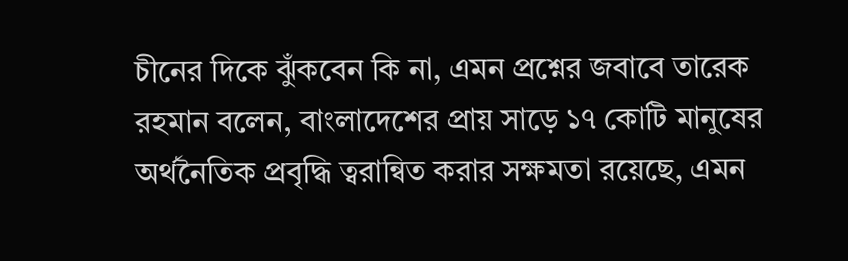চীনের দিকে ঝুঁকবেন কি না, এমন প্রশ্নের জবাবে তারেক রহমান বলেন, বাংলাদেশের প্রায় সাড়ে ১৭ কোটি মানুষের অর্থনৈতিক প্রবৃদ্ধি ত্বরান্বিত করার সক্ষমতা রয়েছে, এমন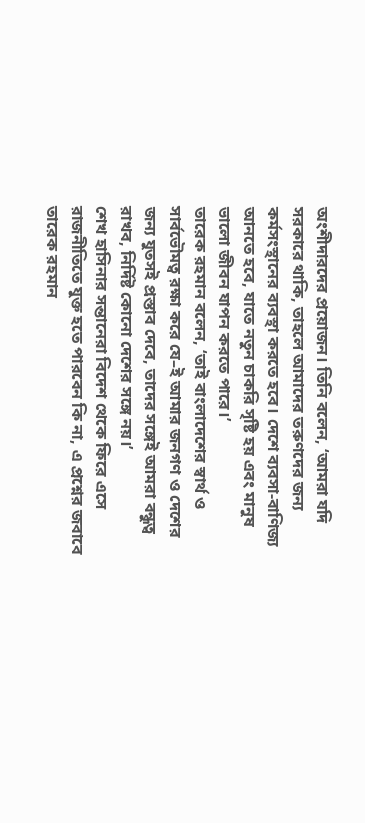অংশীদারদের প্রয়োজন। তিনি বলেন, ‘আমরা যদি সরকারে থাকি, তাহলে আমাদের তরুণদের জন্য কর্মসংস্থানের ব্যবস্থা করতে হবে। দেশে ব্যবসা-বাণিজ্য আনতে হবে, যাতে নতুন চাকরি সৃষ্টি হয় এবং মানুষ ভালো জীবন যাপন করতে পারে।’
তারেক রহমান বলেন, ‘তাই বাংলাদেশের স্বার্থ ও সার্বভৌমত্ব রক্ষা করে যে–ই আমার জনগণ ও দেশের জন্য যুতসই প্রস্তাব দেবে, তাদের সঙ্গেই আমরা বন্ধুত্ব রাখব, নির্দিষ্ট কোনো দেশের সঙ্গে নয়।’
শেখ হাসিনার সন্তানেরা বিদেশ থেকে ফিরে এসে রাজনীতিতে যুক্ত হতে পারবেন কি না, এ প্রশ্নের জবাবে তারেক রহমান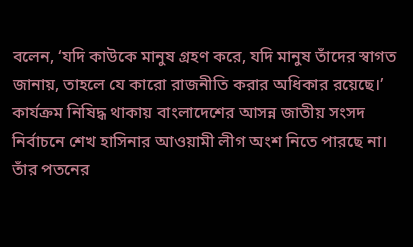বলেন, ‘যদি কাউকে মানুষ গ্রহণ করে, যদি মানুষ তাঁদের স্বাগত জানায়, তাহলে যে কারো রাজনীতি করার অধিকার রয়েছে।’
কার্যক্রম নিষিদ্ধ থাকায় বাংলাদেশের আসন্ন জাতীয় সংসদ নির্বাচনে শেখ হাসিনার আওয়ামী লীগ অংশ নিতে পারছে না। তাঁর পতনের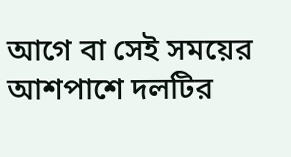আগে বা সেই সময়ের আশপাশে দলটির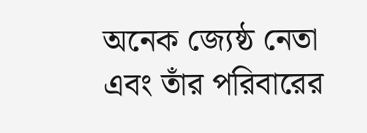অনেক জ্যেষ্ঠ নেতা এবং তাঁর পরিবারের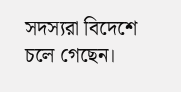সদস্যরা বিদেশে চলে গেছেন।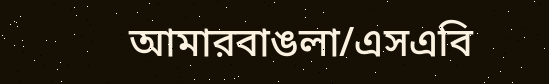আমারবাঙলা/এসএবি